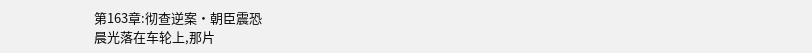第163章:彻查逆案·朝臣震恐
晨光落在车轮上,那片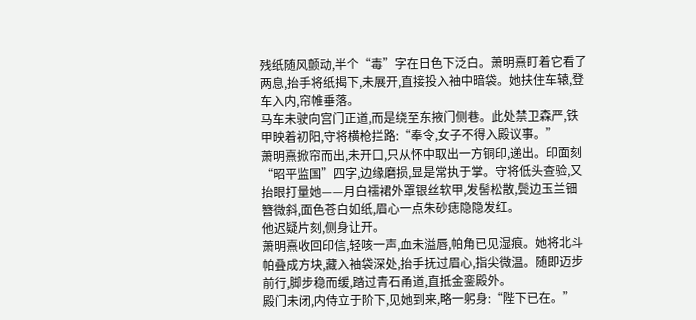残纸随风颤动,半个“毒”字在日色下泛白。萧明熹盯着它看了两息,抬手将纸揭下,未展开,直接投入袖中暗袋。她扶住车辕,登车入内,帘帷垂落。
马车未驶向宫门正道,而是绕至东掖门侧巷。此处禁卫森严,铁甲映着初阳,守将横枪拦路:“奉令,女子不得入殿议事。”
萧明熹掀帘而出,未开口,只从怀中取出一方铜印,递出。印面刻“昭平监国”四字,边缘磨损,显是常执于掌。守将低头查验,又抬眼打量她——月白襦裙外罩银丝软甲,发髻松散,鬓边玉兰钿簪微斜,面色苍白如纸,眉心一点朱砂痣隐隐发红。
他迟疑片刻,侧身让开。
萧明熹收回印信,轻咳一声,血未溢唇,帕角已见湿痕。她将北斗帕叠成方块,藏入袖袋深处,抬手抚过眉心,指尖微温。随即迈步前行,脚步稳而缓,踏过青石甬道,直抵金銮殿外。
殿门未闭,内侍立于阶下,见她到来,略一躬身:“陛下已在。”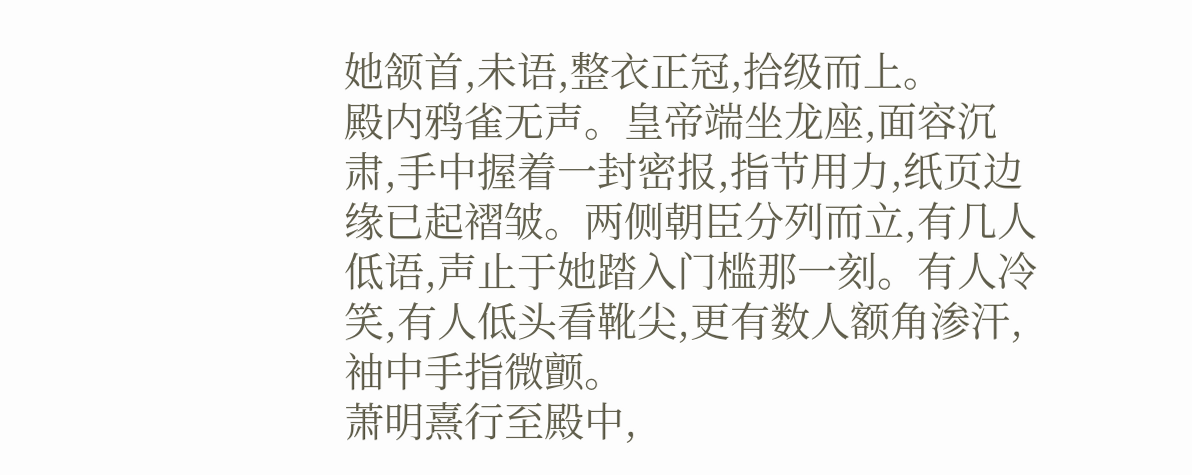她颔首,未语,整衣正冠,拾级而上。
殿内鸦雀无声。皇帝端坐龙座,面容沉肃,手中握着一封密报,指节用力,纸页边缘已起褶皱。两侧朝臣分列而立,有几人低语,声止于她踏入门槛那一刻。有人冷笑,有人低头看靴尖,更有数人额角渗汗,袖中手指微颤。
萧明熹行至殿中,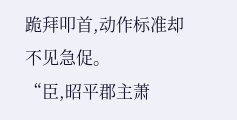跪拜叩首,动作标准却不见急促。
“臣,昭平郡主萧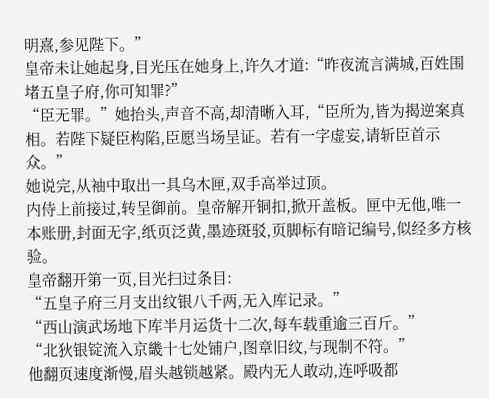明熹,参见陛下。”
皇帝未让她起身,目光压在她身上,许久才道:“昨夜流言满城,百姓围堵五皇子府,你可知罪?”
“臣无罪。”她抬头,声音不高,却清晰入耳,“臣所为,皆为揭逆案真相。若陛下疑臣构陷,臣愿当场呈证。若有一字虚妄,请斩臣首示众。”
她说完,从袖中取出一具乌木匣,双手高举过顶。
内侍上前接过,转呈御前。皇帝解开铜扣,掀开盖板。匣中无他,唯一本账册,封面无字,纸页泛黄,墨迹斑驳,页脚标有暗记编号,似经多方核验。
皇帝翻开第一页,目光扫过条目:
“五皇子府三月支出纹银八千两,无入库记录。”
“西山演武场地下库半月运货十二次,每车载重逾三百斤。”
“北狄银锭流入京畿十七处铺户,图章旧纹,与现制不符。”
他翻页速度渐慢,眉头越锁越紧。殿内无人敢动,连呼吸都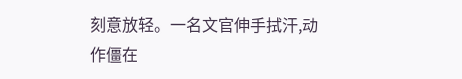刻意放轻。一名文官伸手拭汗,动作僵在